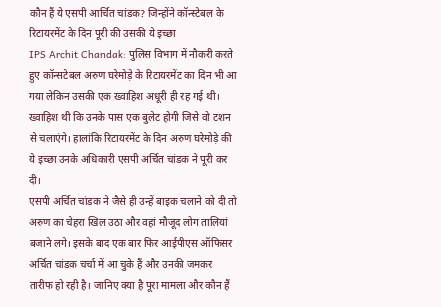कौन हैं ये एसपी आर्चित चांडक? जिन्होंने कॉन्स्टेबल के रिटायरमेंट के दिन पूरी की उसकी ये इच्छा
IPS Archit Chandak: पुलिस विभाग में नौकरी करते हुए कॉन्सटेबल अरुण घरेमोड़े के रिटायरमेंट का दिन भी आ गया लेकिन उसकी एक ख्वाहिश अधूरी ही रह गई थी। ख्वाहिश थी कि उनके पास एक बुलेट होगी जिसे वो टशन से चलाएंगे। हालांकि रिटायरमेंट के दिन अरुण घरेमोड़े की ये इच्छा उनके अधिकारी एसपी अर्चित चांडक ने पूरी कर दी।
एसपी अर्चित चांडक ने जैसे ही उन्हें बाइक चलाने को दी तो अरुण का चेहरा खिल उठा और वहां मौजूद लोग तालियां बजाने लगे। इसके बाद एक बार फिर आईपीएस ऑफिसर अर्चित चांडक चर्चा में आ चुके हैं और उनकी जमकर तारीफ हो रही है। जानिए क्या है पूरा मामला और कौन हैं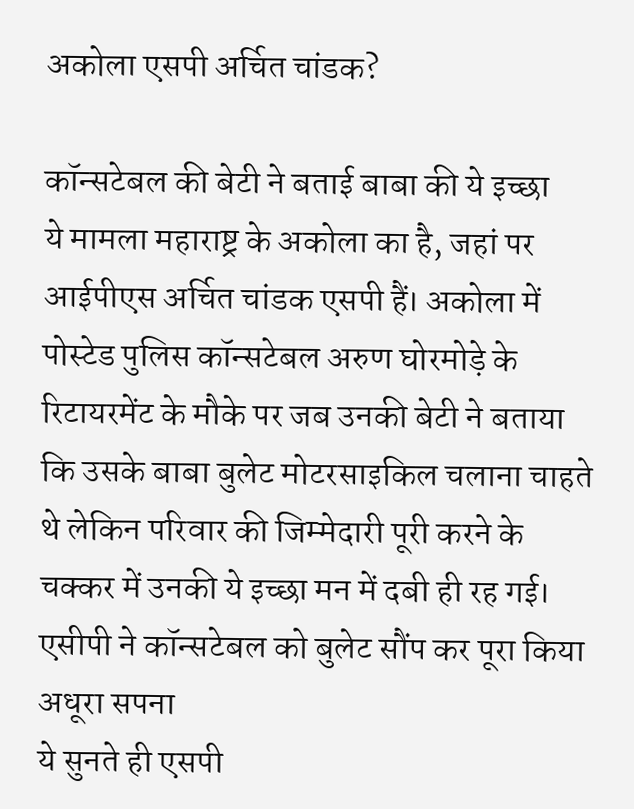अकोला एसपी अर्चित चांडक?

कॉन्सटेबल की बेटी ने बताई बाबा की ये इच्छा
ये मामला महाराष्ट्र के अकोला का है, जहां पर आईपीएस अर्चित चांडक एसपी हैं। अकोला में पोस्टेड पुलिस कॉन्सटेबल अरुण घोरमोड़े के रिटायरमेंट के मौके पर जब उनकी बेटी ने बताया कि उसके बाबा बुलेट मोटरसाइकिल चलाना चाहते थे लेकिन परिवार की जिम्मेदारी पूरी करने के चक्कर में उनकी ये इच्छा मन में दबी ही रह गई।
एसीपी ने कॉन्सटेबल को बुलेट सौंप कर पूरा किया अधूरा सपना
ये सुनते ही एसपी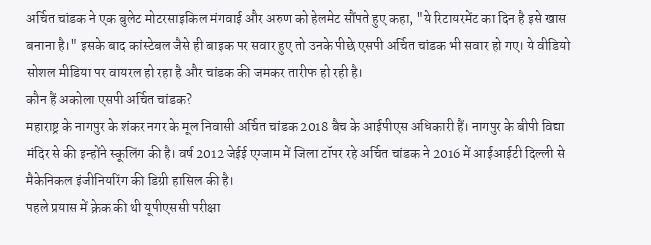अर्चित चांडक ने एक बुलेट मोटरसाइकिल मंगवाई और अरुण को हेलमेट सौंपते हुए कहा, "ये रिटायरमेंट का दिन है इसे खास बनाना है।" इसके बाद कांस्टेबल जैसे ही बाइक पर सवार हुए तो उनके पीछे एसपी अर्चित चांडक भी सवार हो गए। ये वीडियो सोशल मीडिया पर वायरल हो रहा है और चांडक की जमकर तारीफ हो रही है।
कौन हैं अकोला एसपी अर्चित चांडक?
महाराष्ट्र के नागपुर के शंकर नगर के मूल निवासी अर्चित चांडक 2018 बैच के आईपीएस अधिकारी हैं। नागपुर के बीपी विद्या मंदिर से की इन्होंने स्कूलिंग की है। वर्ष 2012 जेईई एग्जाम में जिला टॉपर रहे अर्चित चांडक ने 2016 में आईआईटी दिल्ली से मैकेनिकल इंजीनियरिंग की डिग्री हासिल की है।
पहले प्रयास में क्रेक की थी यूपीएससी परीक्षा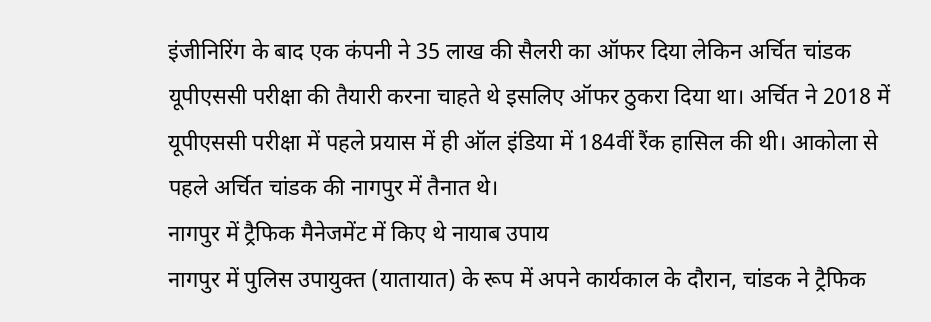इंजीनिरिंग के बाद एक कंपनी ने 35 लाख की सैलरी का ऑफर दिया लेकिन अर्चित चांडक यूपीएससी परीक्षा की तैयारी करना चाहते थे इसलिए ऑफर ठुकरा दिया था। अर्चित ने 2018 में यूपीएससी परीक्षा में पहले प्रयास में ही ऑल इंडिया में 184वीं रैंक हासिल की थी। आकोला से पहले अर्चित चांडक की नागपुर में तैनात थे।
नागपुर में ट्रैफिक मैनेजमेंट में किए थे नायाब उपाय
नागपुर में पुलिस उपायुक्त (यातायात) के रूप में अपने कार्यकाल के दौरान, चांडक ने ट्रैफिक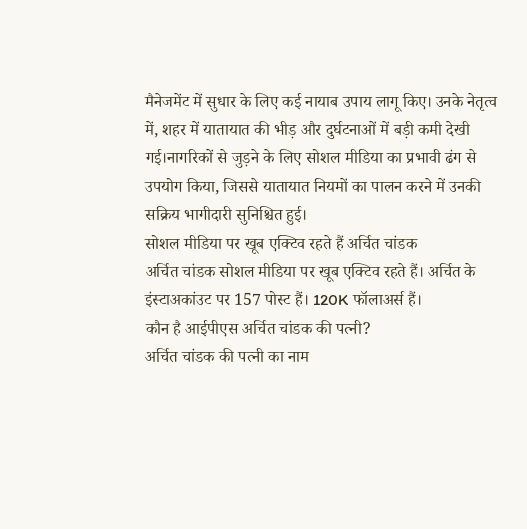मैनेजमेंट में सुधार के लिए कई नायाब उपाय लागू किए। उनके नेतृत्व में, शहर में यातायात की भीड़ और दुर्घटनाओं में बड़ी कमी देखी गई।नागरिकों से जुड़ने के लिए सोशल मीडिया का प्रभावी ढंग से उपयोग किया, जिससे यातायात नियमों का पालन करने में उनकी सक्रिय भागीदारी सुनिश्चित हुई।
सोशल मीडिया पर खूब एक्टिव रहते हैं अर्चित चांडक
अर्चित चांडक सोशल मीडिया पर खूब एक्टिव रहते हैं। अर्चित के इंस्टाअकांउट पर 157 पोस्ट हैं। 120K फॉलाअर्स हैं।
कौन है आईपीएस अर्चित चांडक की पत्नी?
अर्चित चांडक की पत्नी का नाम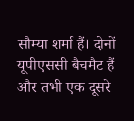सौम्या शर्मा हैं। दोनों यूपीएससी बैचमैट हैं और तभी एक दूसरे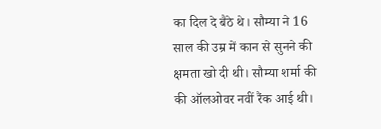का दिल दे बैठे थे। सौम्या ने 16 साल की उम्र में कान से सुनने की क्षमता खो दी थी। सौम्या शर्मा की की ऑलओवर नवीं रैंक आई थी।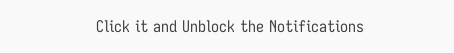Click it and Unblock the Notifications